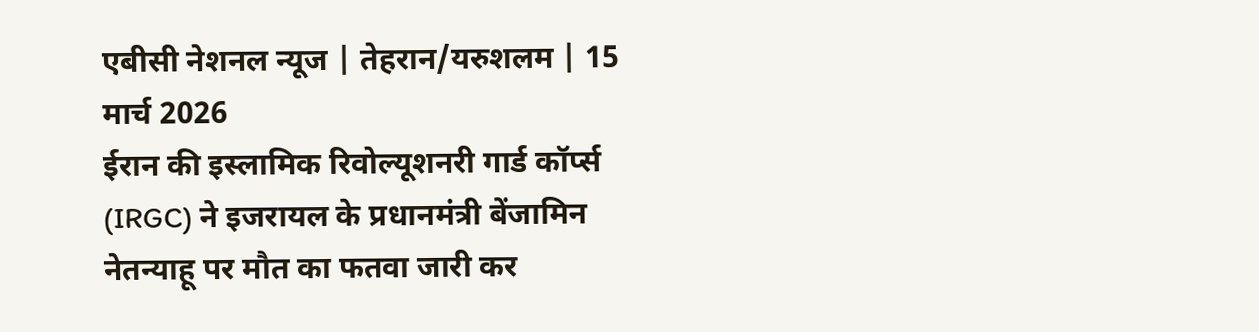एबीसी नेशनल न्यूज | तेहरान/यरुशलम | 15 मार्च 2026
ईरान की इस्लामिक रिवोल्यूशनरी गार्ड कॉर्प्स (IRGC) ने इजरायल के प्रधानमंत्री बेंजामिन नेतन्याहू पर मौत का फतवा जारी कर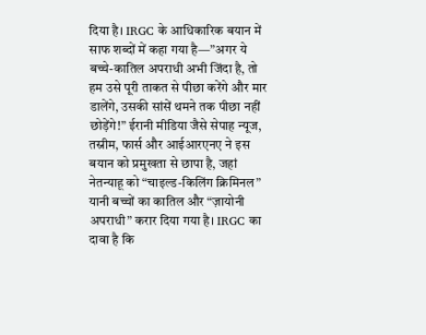दिया है। IRGC के आधिकारिक बयान में साफ शब्दों में कहा गया है—”अगर ये बच्चे-कातिल अपराधी अभी जिंदा है, तो हम उसे पूरी ताकत से पीछा करेंगे और मार डालेंगे, उसकी सांसें थमने तक पीछा नहीं छोड़ेंगे!” ईरानी मीडिया जैसे सेपाह न्यूज, तस्नीम, फार्स और आईआरएनए ने इस बयान को प्रमुखता से छापा है, जहां नेतन्याहू को “चाइल्ड-किलिंग क्रिमिनल” यानी बच्चों का कातिल और “ज़ायोनी अपराधी” करार दिया गया है। IRGC का दावा है कि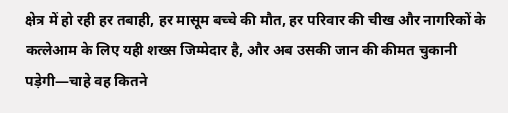क्षेत्र में हो रही हर तबाही, हर मासूम बच्चे की मौत, हर परिवार की चीख और नागरिकों के कत्लेआम के लिए यही शख्स जिम्मेदार है, और अब उसकी जान की कीमत चुकानी पड़ेगी—चाहे वह कितने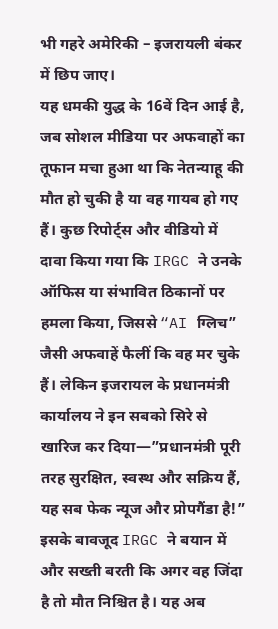भी गहरे अमेरिकी – इजरायली बंकर में छिप जाए।
यह धमकी युद्ध के 16वें दिन आई है, जब सोशल मीडिया पर अफवाहों का तूफान मचा हुआ था कि नेतन्याहू की मौत हो चुकी है या वह गायब हो गए हैं। कुछ रिपोर्ट्स और वीडियो में दावा किया गया कि IRGC ने उनके ऑफिस या संभावित ठिकानों पर हमला किया, जिससे “AI ग्लिच” जैसी अफवाहें फैलीं कि वह मर चुके हैं। लेकिन इजरायल के प्रधानमंत्री कार्यालय ने इन सबको सिरे से खारिज कर दिया—”प्रधानमंत्री पूरी तरह सुरक्षित, स्वस्थ और सक्रिय हैं, यह सब फेक न्यूज और प्रोपगैंडा है!” इसके बावजूद IRGC ने बयान में और सख्ती बरती कि अगर वह जिंदा है तो मौत निश्चित है। यह अब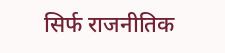सिर्फ राजनीतिक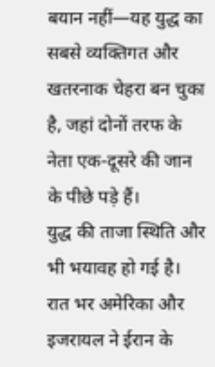बयान नहीं—यह युद्ध का सबसे व्यक्तिगत और खतरनाक चेहरा बन चुका है, जहां दोनों तरफ के नेता एक-दूसरे की जान के पीछे पड़े हैं।
युद्ध की ताजा स्थिति और भी भयावह हो गई है। रात भर अमेरिका और इजरायल ने ईरान के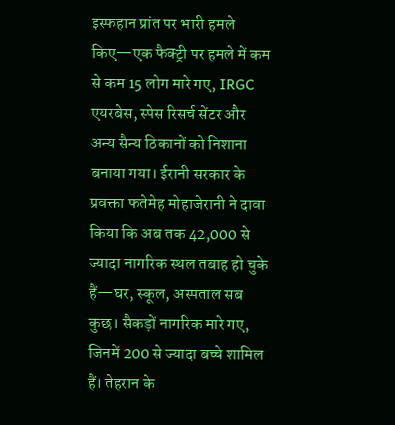इस्फहान प्रांत पर भारी हमले किए—एक फैक्ट्री पर हमले में कम से कम 15 लोग मारे गए, IRGC एयरबेस, स्पेस रिसर्च सेंटर और अन्य सैन्य ठिकानों को निशाना बनाया गया। ईरानी सरकार के प्रवक्ता फतेमेह मोहाजेरानी ने दावा किया कि अब तक 42,000 से ज्यादा नागरिक स्थल तबाह हो चुके हैं—घर, स्कूल, अस्पताल सब कुछ। सैकड़ों नागरिक मारे गए, जिनमें 200 से ज्यादा बच्चे शामिल हैं। तेहरान के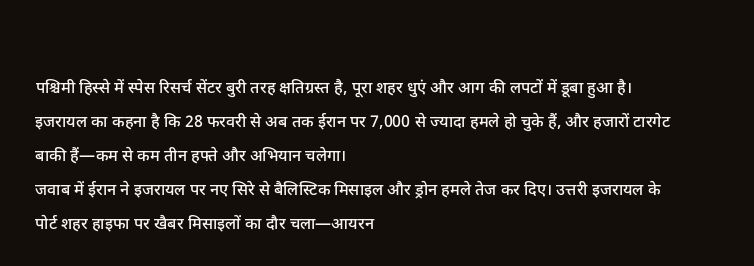पश्चिमी हिस्से में स्पेस रिसर्च सेंटर बुरी तरह क्षतिग्रस्त है, पूरा शहर धुएं और आग की लपटों में डूबा हुआ है। इजरायल का कहना है कि 28 फरवरी से अब तक ईरान पर 7,000 से ज्यादा हमले हो चुके हैं, और हजारों टारगेट बाकी हैं—कम से कम तीन हफ्ते और अभियान चलेगा।
जवाब में ईरान ने इजरायल पर नए सिरे से बैलिस्टिक मिसाइल और ड्रोन हमले तेज कर दिए। उत्तरी इजरायल के पोर्ट शहर हाइफा पर खैबर मिसाइलों का दौर चला—आयरन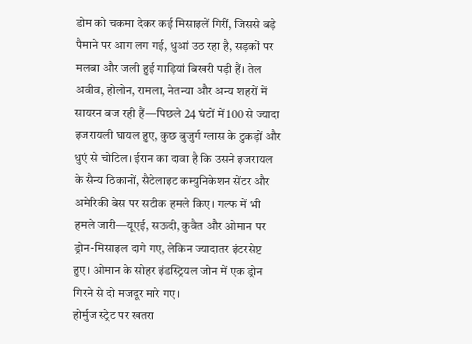डोम को चकमा देकर कई मिसाइलें गिरीं, जिससे बड़े पैमाने पर आग लग गई, धुआं उठ रहा है, सड़कों पर मलबा और जली हुई गाड़ियां बिखरी पड़ी हैं। तेल अवीव, होलोन, रामला, नेतन्या और अन्य शहरों में सायरन बज रही हैं—पिछले 24 घंटों में 100 से ज्यादा इजरायली घायल हुए, कुछ बुजुर्ग ग्लास के टुकड़ों और धुएं से चोटिल। ईरान का दावा है कि उसने इजरायल के सैन्य ठिकानों, सैटेलाइट कम्युनिकेशन सेंटर और अमेरिकी बेस पर सटीक हमले किए। गल्फ में भी हमले जारी—यूएई, सऊदी, कुवैत और ओमान पर ड्रोन-मिसाइल दागे गए, लेकिन ज्यादातर इंटरसेप्ट हुए। ओमान के सोहर इंडस्ट्रियल जोन में एक ड्रोन गिरने से दो मजदूर मारे गए।
होर्मुज स्ट्रेट पर खतरा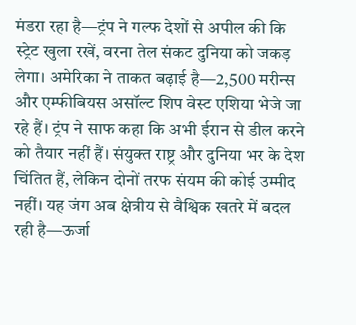मंडरा रहा है—ट्रंप ने गल्फ देशों से अपील की कि स्ट्रेट खुला रखें, वरना तेल संकट दुनिया को जकड़ लेगा। अमेरिका ने ताकत बढ़ाई है—2,500 मरीन्स और एम्फीबियस असॉल्ट शिप वेस्ट एशिया भेजे जा रहे हैं। ट्रंप ने साफ कहा कि अभी ईरान से डील करने को तैयार नहीं हैं। संयुक्त राष्ट्र और दुनिया भर के देश चिंतित हैं, लेकिन दोनों तरफ संयम की कोई उम्मीद नहीं। यह जंग अब क्षेत्रीय से वैश्विक खतरे में बदल रही है—ऊर्जा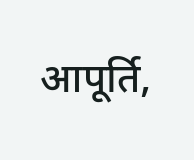आपूर्ति,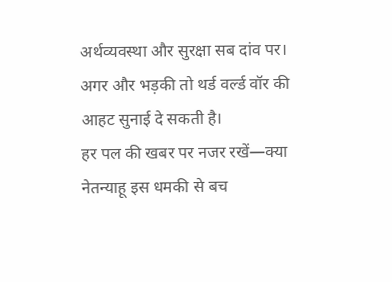अर्थव्यवस्था और सुरक्षा सब दांव पर। अगर और भड़की तो थर्ड वर्ल्ड वॉर की आहट सुनाई दे सकती है।
हर पल की खबर पर नजर रखें—क्या नेतन्याहू इस धमकी से बच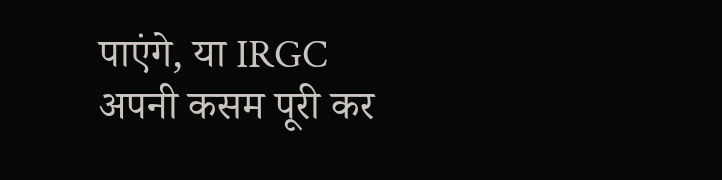पाएंगे, या IRGC अपनी कसम पूरी कर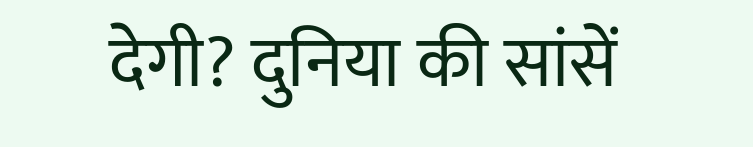देगी? दुनिया की सांसें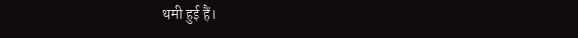थमी हुई हैं।